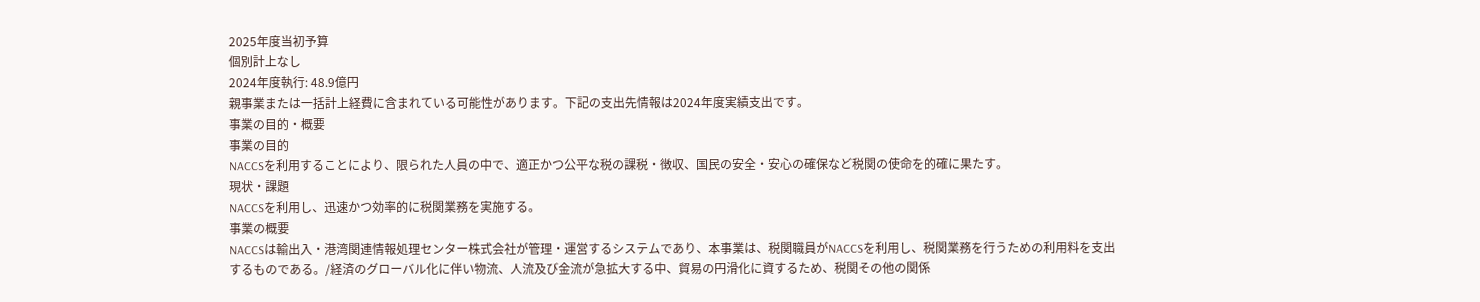2025年度当初予算
個別計上なし
2024年度執行: 48.9億円
親事業または一括計上経費に含まれている可能性があります。下記の支出先情報は2024年度実績支出です。
事業の目的・概要
事業の目的
NACCSを利用することにより、限られた人員の中で、適正かつ公平な税の課税・徴収、国民の安全・安心の確保など税関の使命を的確に果たす。
現状・課題
NACCSを利用し、迅速かつ効率的に税関業務を実施する。
事業の概要
NACCSは輸出入・港湾関連情報処理センター株式会社が管理・運営するシステムであり、本事業は、税関職員がNACCSを利用し、税関業務を行うための利用料を支出するものである。/経済のグローバル化に伴い物流、人流及び金流が急拡大する中、貿易の円滑化に資するため、税関その他の関係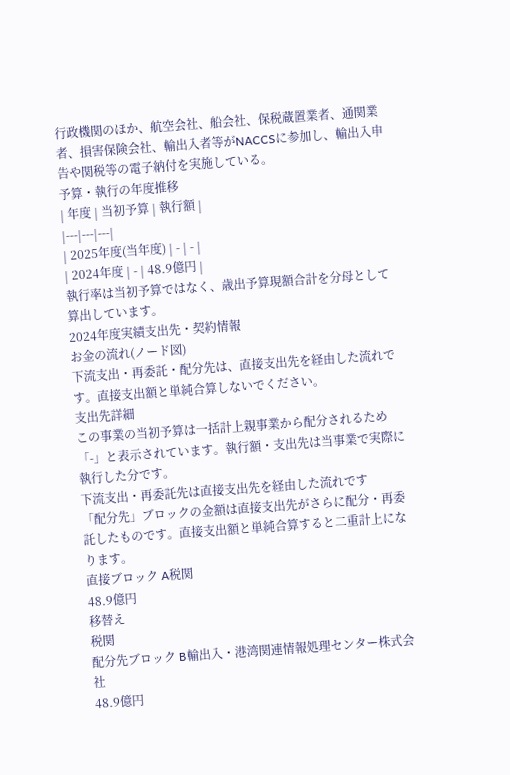行政機関のほか、航空会社、船会社、保税蔵置業者、通関業者、損害保険会社、輸出入者等がNACCSに参加し、輸出入申告や関税等の電子納付を実施している。
予算・執行の年度推移
| 年度 | 当初予算 | 執行額 |
|---|---|---|
| 2025年度(当年度) | - | - |
| 2024年度 | - | 48.9億円 |
執行率は当初予算ではなく、歳出予算現額合計を分母として算出しています。
2024年度実績支出先・契約情報
お金の流れ(ノード図)
下流支出・再委託・配分先は、直接支出先を経由した流れです。直接支出額と単純合算しないでください。
支出先詳細
この事業の当初予算は一括計上親事業から配分されるため「-」と表示されています。執行額・支出先は当事業で実際に執行した分です。
下流支出・再委託先は直接支出先を経由した流れです
「配分先」ブロックの金額は直接支出先がさらに配分・再委託したものです。直接支出額と単純合算すると二重計上になります。
直接ブロック A税関
48.9億円
移替え
税関
配分先ブロック B輸出入・港湾関連情報処理センター株式会社
48.9億円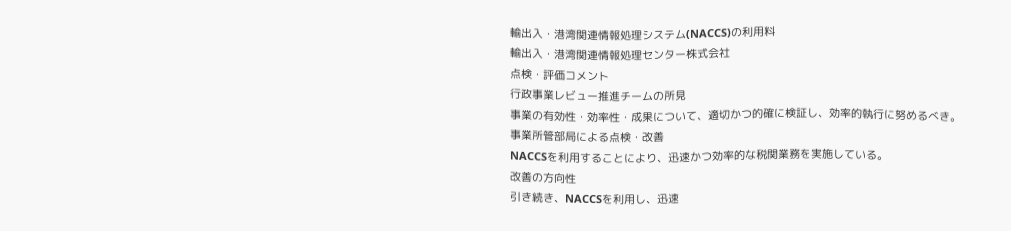輸出入・港湾関連情報処理システム(NACCS)の利用料
輸出入・港湾関連情報処理センター株式会社
点検・評価コメント
行政事業レビュー推進チームの所見
事業の有効性・効率性・成果について、適切かつ的確に検証し、効率的執行に努めるべき。
事業所管部局による点検・改善
NACCSを利用することにより、迅速かつ効率的な税関業務を実施している。
改善の方向性
引き続き、NACCSを利用し、迅速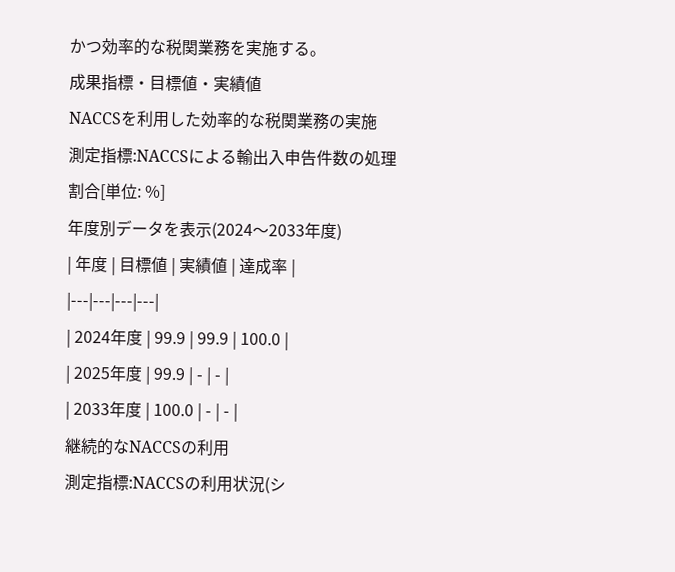かつ効率的な税関業務を実施する。
成果指標・目標値・実績値
NACCSを利用した効率的な税関業務の実施
測定指標:NACCSによる輸出入申告件数の処理割合[単位: %]
年度別データを表示(2024〜2033年度)
| 年度 | 目標値 | 実績値 | 達成率 |
|---|---|---|---|
| 2024年度 | 99.9 | 99.9 | 100.0 |
| 2025年度 | 99.9 | - | - |
| 2033年度 | 100.0 | - | - |
継続的なNACCSの利用
測定指標:NACCSの利用状況(シ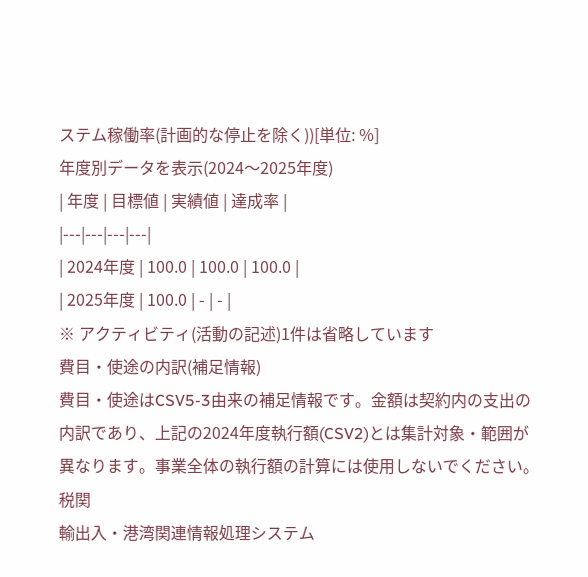ステム稼働率(計画的な停止を除く))[単位: %]
年度別データを表示(2024〜2025年度)
| 年度 | 目標値 | 実績値 | 達成率 |
|---|---|---|---|
| 2024年度 | 100.0 | 100.0 | 100.0 |
| 2025年度 | 100.0 | - | - |
※ アクティビティ(活動の記述)1件は省略しています
費目・使途の内訳(補足情報)
費目・使途はCSV5-3由来の補足情報です。金額は契約内の支出の内訳であり、上記の2024年度執行額(CSV2)とは集計対象・範囲が異なります。事業全体の執行額の計算には使用しないでください。
税関
輸出入・港湾関連情報処理システム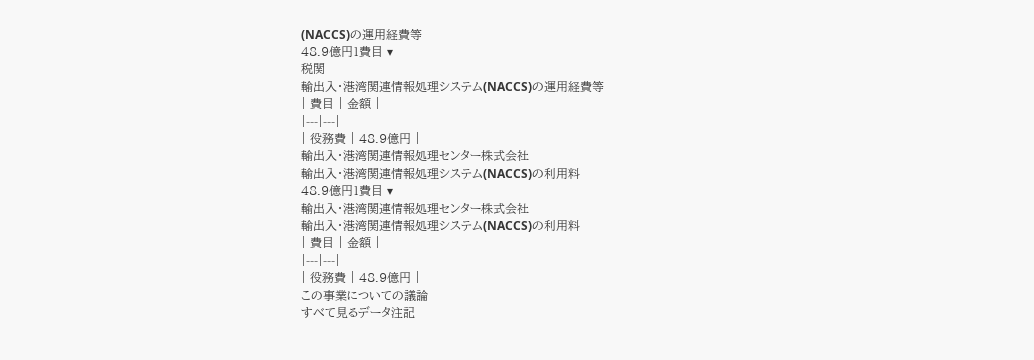(NACCS)の運用経費等
48.9億円1費目 ▾
税関
輸出入・港湾関連情報処理システム(NACCS)の運用経費等
| 費目 | 金額 |
|---|---|
| 役務費 | 48.9億円 |
輸出入・港湾関連情報処理センター株式会社
輸出入・港湾関連情報処理システム(NACCS)の利用料
48.9億円1費目 ▾
輸出入・港湾関連情報処理センター株式会社
輸出入・港湾関連情報処理システム(NACCS)の利用料
| 費目 | 金額 |
|---|---|
| 役務費 | 48.9億円 |
この事業についての議論
すべて見るデータ注記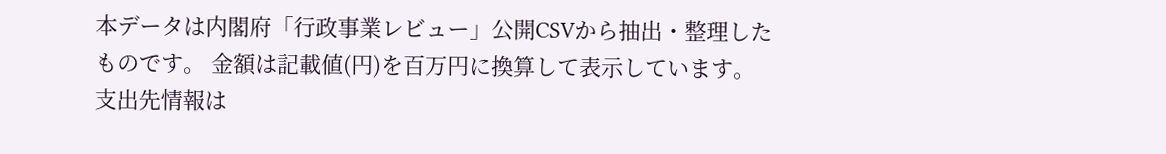本データは内閣府「行政事業レビュー」公開CSVから抽出・整理したものです。 金額は記載値(円)を百万円に換算して表示しています。支出先情報は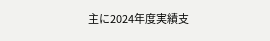主に2024年度実績支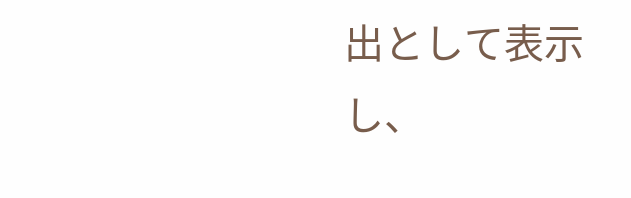出として表示し、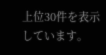上位30件を表示しています。